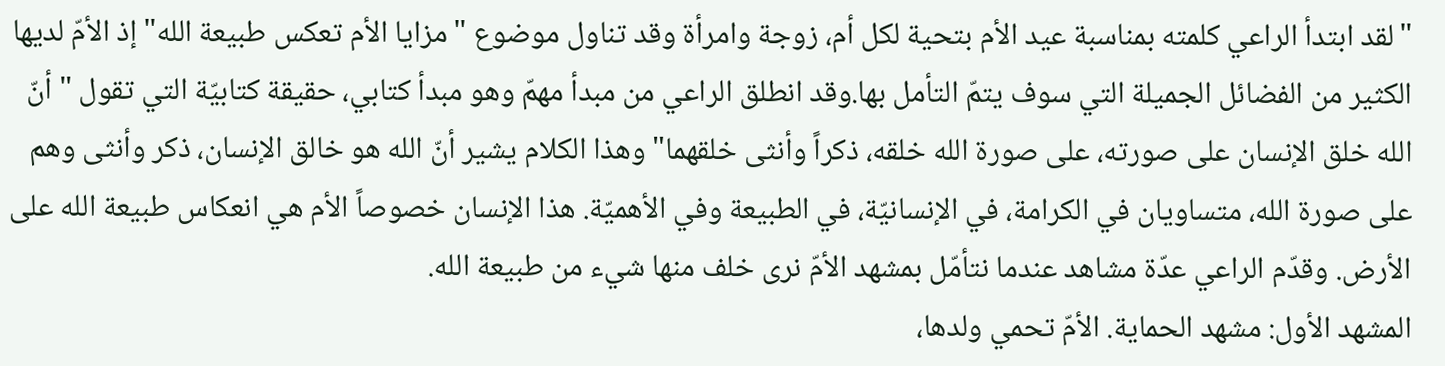"لقد ابتدأ الراعي كلمته بمناسبة عيد الأم بتحية لكل أم، زوجة وامرأة وقد تناول موضوع "مزايا الأم تعكس طبيعة الله" إذ الأمّ لديها الكثير من الفضائل الجميلة التي سوف يتمّ التأمل بها.وقد انطلق الراعي من مبدأ مهمّ وهو مبدأ كتابي، حقيقة كتابيّة التي تقول "أنّ الله خلق الإنسان على صورته، على صورة الله خلقه، ذكراً وأنثى خلقهما" وهذا الكلام يشير أنّ الله هو خالق الإنسان، ذكر وأنثى وهم على صورة الله، متساويان في الكرامة، في الإنسانيّة، في الطبيعة وفي الأهميّة. هذا الإنسان خصوصاً الأم هي انعكاس طبيعة الله على الأرض. وقدّم الراعي عدّة مشاهد عندما نتأمّل بمشهد الأمّ نرى خلف منها شيء من طبيعة الله.
المشهد الأول: مشهد الحماية. الأمّ تحمي ولدها،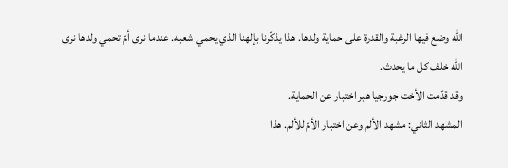الله وضع فيها الرغبة والقدرة على حماية ولدها. هذا يذكّرنا بإلهنا الذي يحمي شعبه. عندما نرى أمّ تحمي ولدها نرى الله خلف كل ما يحدث.
وقد قدّمت الأخت جورجيا هبر اختبار عن الحماية.
المشهد الثاني: مشهد الألم وعن اختبار الأمّ للألم. هذا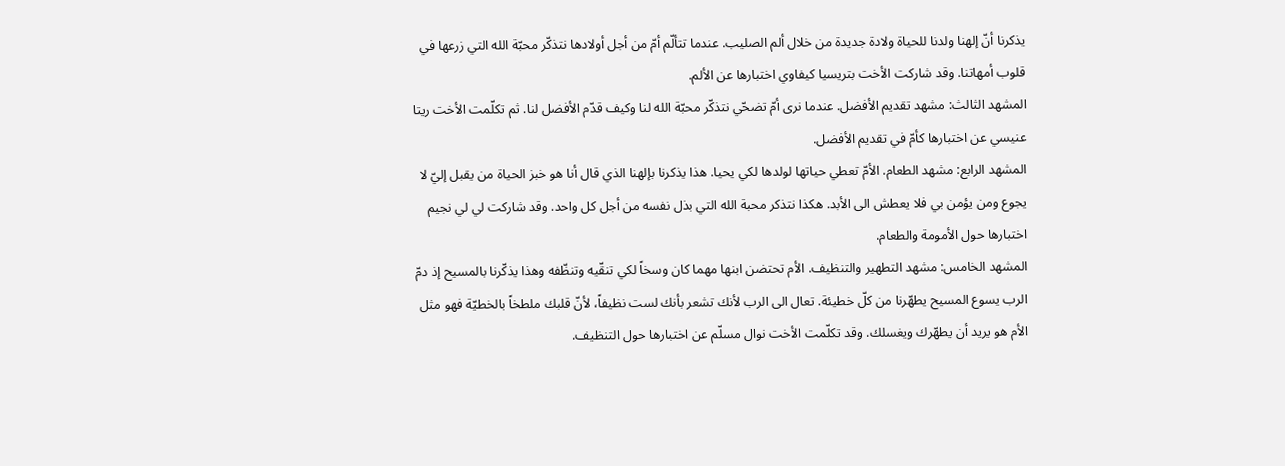يذكرنا أنّ إلهنا ولدنا للحياة ولادة جديدة من خلال ألم الصليب. عندما تتألّم أمّ من أجل أولادها نتذكّر محبّة الله التي زرعها في قلوب أمهاتنا. وقد شاركت الأخت بتريسيا كيفاوي اختبارها عن الألم.
المشهد الثالث: مشهد تقديم الأفضل. عندما نرى أمّ تضحّي نتذكّر محبّة الله لنا وكيف قدّم الأفضل لنا. ثم تكلّمت الأخت ريتا عنيسي عن اختبارها كأمّ في تقديم الأفضل.
المشهد الرابع: مشهد الطعام. الأمّ تعطي حياتها لولدها لكي يحيا. هذا يذكرنا بإلهنا الذي قال أنا هو خبز الحياة من يقبل إليّ لا يجوع ومن يؤمن بي فلا يعطش الى الأبد. هكذا نتذكر محبة الله التي بذل نفسه من أجل كل واحد. وقد شاركت لي لي نجيم اختبارها حول الأمومة والطعام.
المشهد الخامس: مشهد التطهير والتنظيف. الأم تحتضن ابنها مهما كان وسخاً لكي تنقّيه وتنظّفه وهذا يذكّرنا بالمسيح إذ دمّ الرب يسوع المسيح يطهّرنا من كلّ خطيئة. تعال الى الرب لأنك تشعر بأنك لست نظيفاً، لأنّ قلبك ملطخاً بالخطيّة فهو مثل الأم هو يريد أن يطهّرك ويغسلك. وقد تكلّمت الأخت نوال مسلّم عن اختبارها حول التنظيف.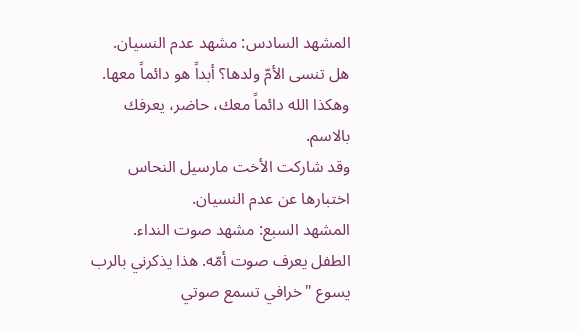المشهد السادس: مشهد عدم النسيان. هل تنسى الأمّ ولدها؟ أبداً هو دائماً معها. وهكذا الله دائماً معك، حاضر، يعرفك بالاسم.
وقد شاركت الأخت مارسيل النحاس اختبارها عن عدم النسيان.
المشهد السبع: مشهد صوت النداء. الطفل يعرف صوت أمّه. هذا يذكرني بالرب يسوع "خرافي تسمع صوتي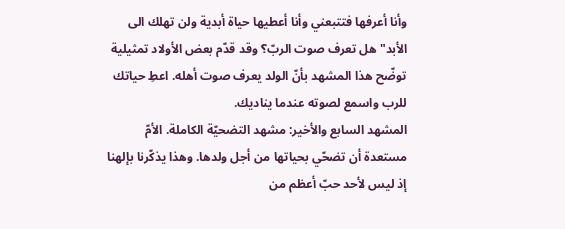وأنا أعرفها فتتبعني وأنا أعطيها حياة أبدية ولن تهلك الى الأبد" هل تعرف صوت الربّ؟ وقد قدّم بعض الأولاد تمثيلية توضّح هذا المشهد بأنّ الولد يعرف صوت أهله. اعطِ حياتك للرب واسمع لصوته عندما يناديك.
المشهد السابع والأخير: مشهد التضحيّة الكاملة. الأمّ مستعدة أن تضحّي بحياتها من أجل ولدها. وهذا يذكّرنا بإلهنا إذ ليس لأحد حبّ أعظم من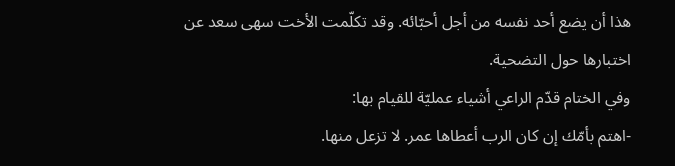هذا أن يضع أحد نفسه من أجل أحبّائه. وقد تكلّمت الأخت سهى سعد عن اختبارها حول التضحية.
وفي الختام قدّم الراعي أشياء عمليّة للقيام بها:
-اهتم بأمّك إن كان الرب أعطاها عمر. لا تزعل منها.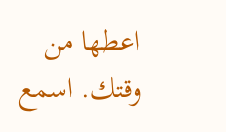اعطها من وقتك. اسمع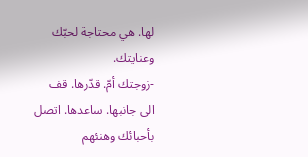لها. هي محتاجة لحبّك وعنايتك.
-زوجتك أمّ. قدّرها. قف الى جانبها. ساعدها. اتصل بأحبائك وهنئهم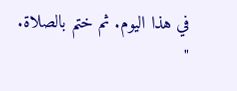في هذا اليوم. ثم ختم بالصلاة.
"